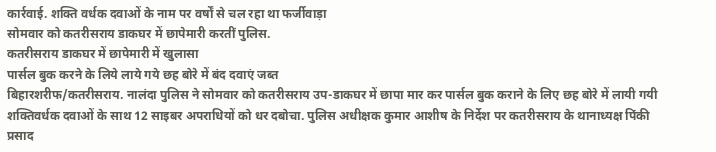कार्रवाई. शक्ति वर्धक दवाओं के नाम पर वर्षों से चल रहा था फर्जीवाड़ा
सोमवार को कतरीसराय डाकघर में छापेमारी करतीं पुलिस.
कतरीसराय डाकघर में छापेमारी में खुलासा
पार्सल बुक करने के लिये लाये गये छह बोरे में बंद दवाएं जब्त
बिहारशरीफ/कतरीसराय. नालंदा पुलिस ने सोमवार को कतरीसराय उप-डाकघर में छापा मार कर पार्सल बुक कराने के लिए छह बोरे में लायी गयी शक्तिवर्धक दवाओं के साथ 12 साइबर अपराधियों को धर दबोचा. पुलिस अधीक्षक कुमार आशीष के निर्देश पर कतरीसराय के थानाध्यक्ष पिंकी प्रसाद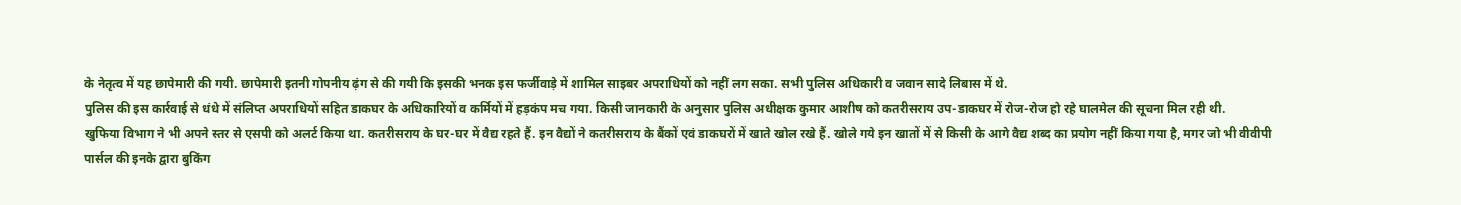के नेतृत्व में यह छापेमारी की गयी. छापेमारी इतनी गोपनीय ढ़ंग से की गयी कि इसकी भनक इस फर्जीवाड़े में शामिल साइबर अपराधियों को नहीं लग सका. सभी पुलिस अधिकारी व जवान सादे लिबास में थे.
पुलिस की इस कार्रवाई से धंधे में संलिप्त अपराधियों सहित डाकघर के अधिकारियों व कर्मियों में हड़कंप मच गया. किसी जानकारी के अनुसार पुलिस अधीक्षक कुमार आशीष को कतरीसराय उप-डाकघर में रोज-रोज हो रहे घालमेल की सूचना मिल रही थी.
खुफिया विभाग ने भी अपने स्तर से एसपी को अलर्ट किया था. कतरीसराय के घर-घर में वैद्य रहते हैं. इन वैद्यों ने कतरीसराय के बैंकों एवं डाकघरों में खाते खोल रखे हैं. खोले गये इन खातों में से किसी के आगे वैद्य शब्द का प्रयोग नहीं किया गया है, मगर जो भी वीवीपी पार्सल की इनके द्वारा बुकिंग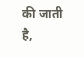की जाती है,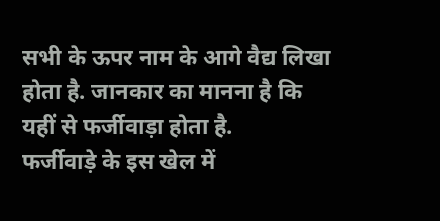सभी के ऊपर नाम के आगे वैद्य लिखा होता है. जानकार का मानना है कि यहीं से फर्जीवाड़ा होता है.
फर्जीवाड़े के इस खेल में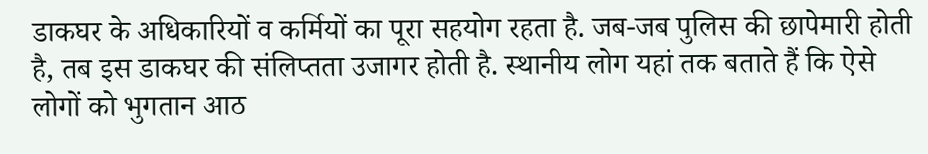डाकघर के अधिकारियों व कर्मियों का पूरा सहयोग रहता है. जब-जब पुलिस की छापेमारी होती है, तब इस डाकघर की संलिप्तता उजागर होती है. स्थानीय लोग यहां तक बताते हैं कि ऐसे लोगों को भुगतान आठ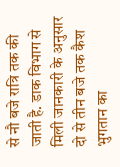से नौ बजे रात्रि तक की जाती है. डाक विभाग से मिली जानकारी के अनुसार दो से तीन बजे तक कैश भुगतान का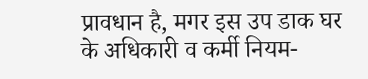प्रावधान है, मगर इस उप डाक घर के अधिकारी व कर्मी नियम-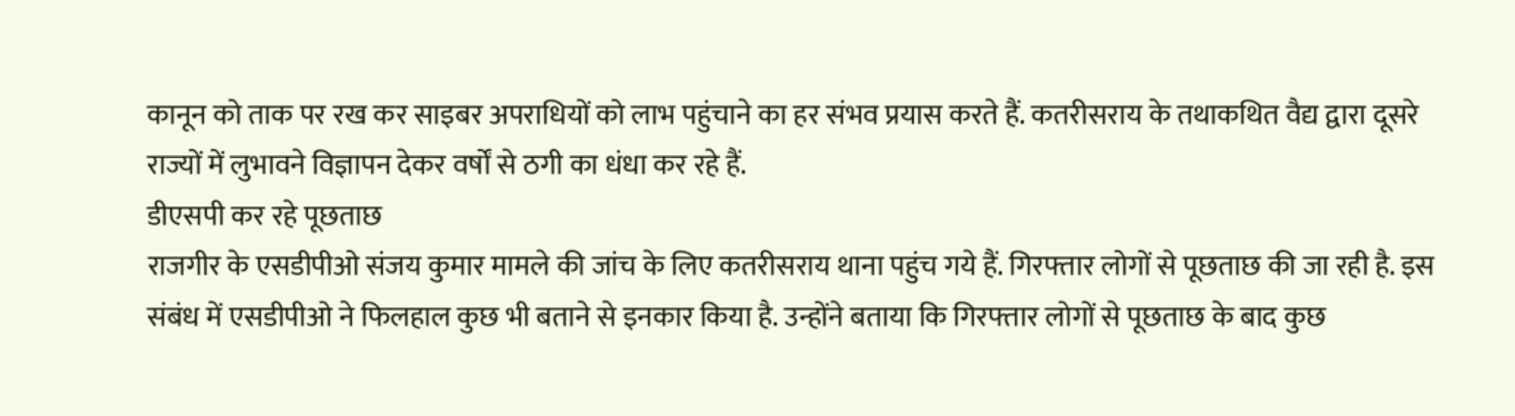कानून को ताक पर रख कर साइबर अपराधियों को लाभ पहुंचाने का हर संभव प्रयास करते हैं. कतरीसराय के तथाकथित वैद्य द्वारा दूसरे राज्यों में लुभावने विज्ञापन देकर वर्षों से ठगी का धंधा कर रहे हैं.
डीएसपी कर रहे पूछताछ
राजगीर के एसडीपीओ संजय कुमार मामले की जांच के लिए कतरीसराय थाना पहुंच गये हैं. गिरफ्तार लोगों से पूछताछ की जा रही है. इस संबंध में एसडीपीओ ने फिलहाल कुछ भी बताने से इनकार किया है. उन्होंने बताया कि गिरफ्तार लोगों से पूछताछ के बाद कुछ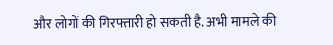और लोगों की गिरफ्तारी हो सकती है. अभी मामले की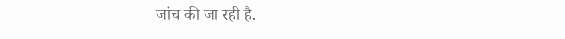जांच की जा रही है.